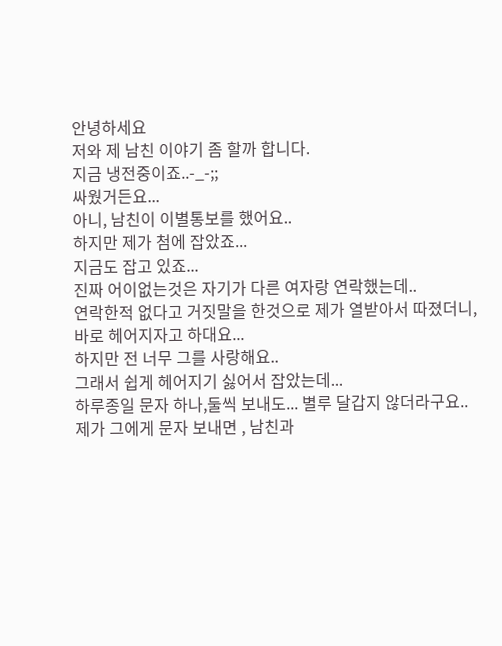안녕하세요
저와 제 남친 이야기 좀 할까 합니다.
지금 냉전중이죠..-_-;;
싸웠거든요...
아니, 남친이 이별통보를 했어요..
하지만 제가 첨에 잡았죠...
지금도 잡고 있죠...
진짜 어이없는것은 자기가 다른 여자랑 연락했는데..
연락한적 없다고 거짓말을 한것으로 제가 열받아서 따졌더니,
바로 헤어지자고 하대요...
하지만 전 너무 그를 사랑해요..
그래서 쉽게 헤어지기 싫어서 잡았는데...
하루종일 문자 하나,둘씩 보내도... 별루 달갑지 않더라구요..
제가 그에게 문자 보내면 , 남친과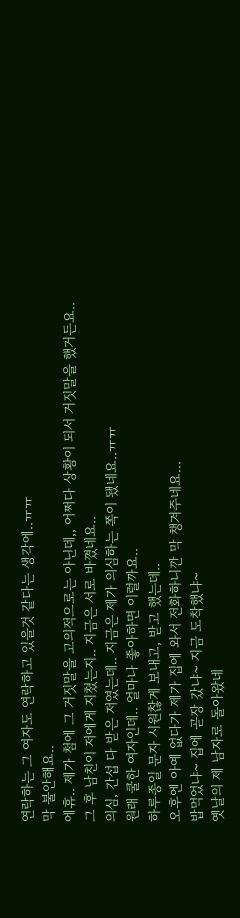연락하는 그 여자도 연락하고 있을것 같다는 생각에..ㅠㅠ
막 불안해요..
에휴.. 제가 첨에 그 거짓말을 고의적으로는 아닌데,, 어쩌다 상황이 되서 거짓말을 했거든요..
그 후 남친이 저에게 지쳤는지.. 지금은 서로 바꼈네요..
의심, 간섭 다 받은 저였는데.. 지금은 제가 의심하는 쪽이 됐네요..ㅠㅠ
원래 쿨한 여자인데.. 얼마나 좋아하면 이럴까요..
하루종일 문자 시원찮게 보내고, 받고 했는데..
오후엔 아예 없다가 제가 집에 와서 전화하니깐 막 챙겨주네요...
밥먹었냐~ 집에 곧장 갔냐~ 지금 도착했냐~
옛날의 제 남자로 돌아왔네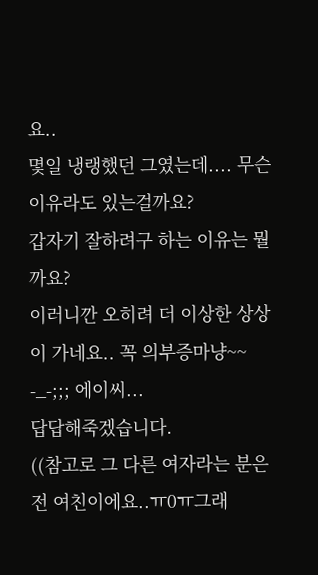요..
몇일 냉랭했던 그였는데.... 무슨 이유라도 있는걸까요?
갑자기 잘하려구 하는 이유는 뭘까요?
이러니깐 오히려 더 이상한 상상이 가네요.. 꼭 의부증마냥~~ -_-;;; 에이씨...
답답해죽겠습니다.
((참고로 그 다른 여자라는 분은 전 여친이에요..ㅠ0ㅠ그래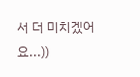서 더 미치겠어요...))